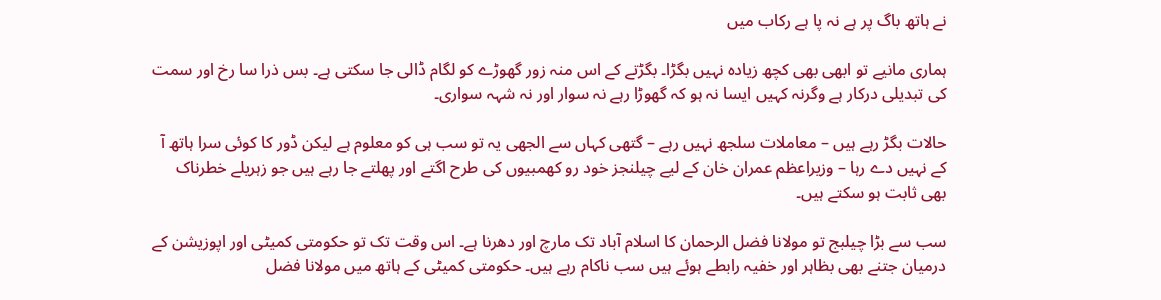نے ہاتھ باگ پر ہے نہ پا ہے رکاب میں

ہماری مانيے تو ابھی بھی کچھ زیادہ نہيں بگڑا۔ بگڑتے کے اس منہ زور گھوڑے کو لگام ڈالی جا سکتی ہے۔ بس ذرا سا رخ اور سمت کی تبدیلی درکار ہے وگرنہ کہيں ایسا نہ ہو کہ گھوڑا رہے نہ سوار اور نہ شہہ سواری۔

حالات بگڑ رہے ہیں – معاملات سلجھ نہیں رہے – گتھی کہاں سے الجھی یہ تو سب ہی کو معلوم ہے لیکن ڈور کا کوئی سرا ہاتھ آ کے نہيں دے رہا – وزیراعظم عمران خان کے لیے چیلنجز خود رو کھمبیوں کی طرح اگتے اور پھلتے جا رہے ہیں جو زہریلے خطرناک بھی ثابت ہو سکتے ہيں۔

سب سے بڑا چیلبج تو مولانا فضل الرحمان کا اسلام آباد تک مارچ اور دھرنا ہے۔ اس وقت تک تو حکومتی کمیٹی اور اپوزیشن کے درمیان جتنے بھی بظاہر اور خفیہ رابطے ہوئے ہیں سب ناکام رہے ہیں۔ حکومتی کمیٹی کے ہاتھ میں مولانا فضل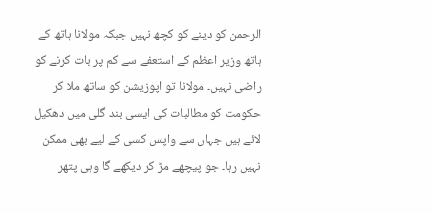الرحمن کو دینے کو کچھ نہیں جبکہ مولانا ہاتھ کے ہاتھ وزیر اعظم کے استعفے سے کم پر بات کرنے کو راضی نہيں۔ مولانا تو اپوزیشن کو ساتھ ملا کر حکومت کو مطالبات کی ایسی بند گلی میں دھکیل لائے ہیں جہاں سے واپس کسی کے لیے بھی ممکن نہیں رہا۔ جو پیچھے مڑ کر دیکھے گا وہی پتھر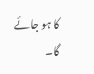کا ہو جائے گا۔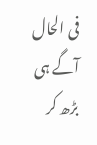فی الحال آگے ہی بڑھ کر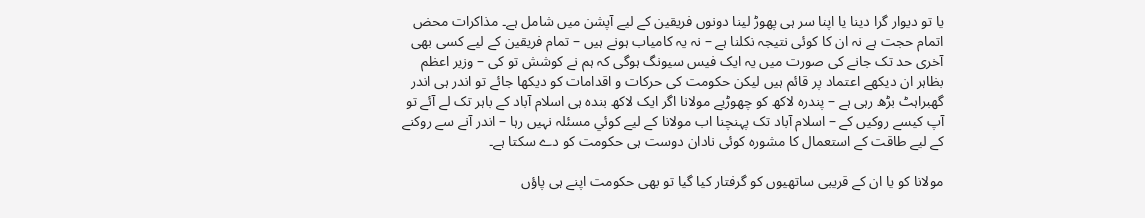یا تو دیوار گرا دینا یا اپنا سر ہی پھوڑ لینا دونوں فریقین کے لیے آپشن میں شامل ہے۔ مذاکرات محض اتمام حجت ہے نہ ان کا کوئی نتیجہ نکلنا ہے – نہ یہ کامیاب ہونے ہیں – تمام فریقین کے ليے کسی بھی آخری حد تک جانے کی صورت میں یہ ایک فیس سیونگ ہوگی کہ ہم نے کوشش تو کی – وزیر اعظم بظاہر ان دیکھے اعتماد پر قائم ہیں لیکن حکومت کی حرکات و اقدامات کو دیکھا جائے تو اندر ہی اندر گھبراہٹ بڑھ رہی ہے – پندرہ لاکھ کو چھوڑيے مولانا اگر ایک لاکھ بندہ ہی اسلام آباد کے باہر تک لے آئے تو آپ کیسے روکيں کے – اسلام آباد تک پہنچنا اب مولانا کے لیے کوئي مسئلہ نہیں رہا – اندر آنے سے روکنے کے ليے طاقت کے استعمال کا مشورہ کوئی نادان دوست ہی حکومت کو دے سکتا ہے۔

مولانا کو یا ان کے قریبی ساتھیوں کو گرفتار کیا گیا تو بھی حکومت اپنے ہی پاؤں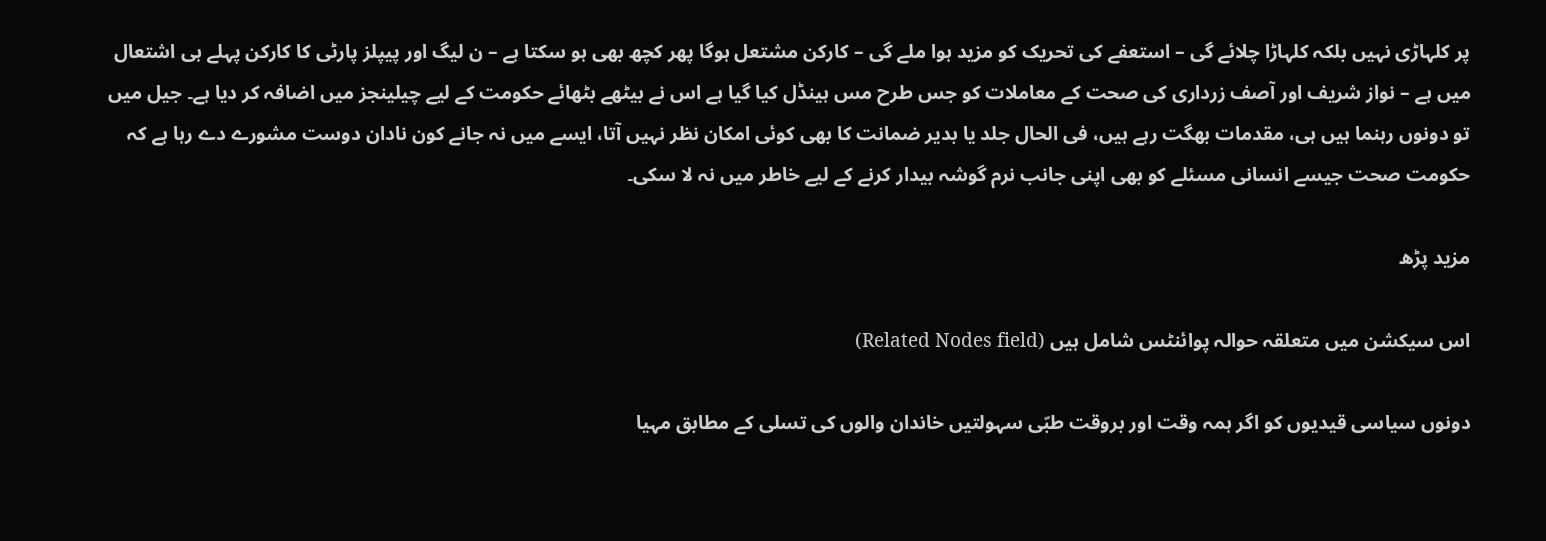پر کلہاڑی نہیں بلکہ کلہاڑا چلائے گی – استعفے کی تحریک کو مزید ہوا ملے گی – کارکن مشتعل ہوگا پھر کچھ بھی ہو سکتا ہے – ن لیگ اور پیپلز پارٹی کا کارکن پہلے ہی اشتعال میں ہے – نواز شریف اور آصف زرداری کی صحت کے معاملات کو جس طرح مس ہینڈل کیا گیا ہے اس نے بیٹھے بٹھائے حکومت کے لیے چیلینجز میں اضافہ کر دیا ہے۔ جیل میں تو دونوں رہنما ہیں ہی، مقدمات بھگت رہے ہیں، فی الحال جلد یا بدیر ضمانت کا بھی کوئی امکان نظر نہيں آتا، ایسے میں نہ جانے کون نادان دوست مشورے دے رہا ہے کہ حکومت صحت جیسے انسانی مسئلے کو بھی اپنی جانب نرم گوشہ بیدار کرنے کے لیے خاطر میں نہ لا سکی۔

مزید پڑھ

اس سیکشن میں متعلقہ حوالہ پوائنٹس شامل ہیں (Related Nodes field)

دونوں سیاسی قیدیوں کو اگر ہمہ وقت اور بروقت طبّی سہولتیں خاندان والوں کی تسلی کے مطابق مہیا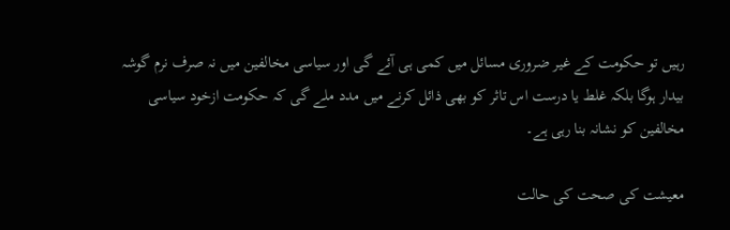رہيں تو حکومت کے غیر ضروری مسائل میں کمی ہی آئے گی اور سیاسی مخالفین میں نہ صرف نرم گوشہ بیدار ہوگا بلکہ غلط یا درست اس تاثر کو بھی ذائل کرنے ميں مدد ملے گی کہ حکومت ازخود سیاسی مخالفین کو نشانہ بنا رہی ہے۔

معیشت کی صحت کی حالت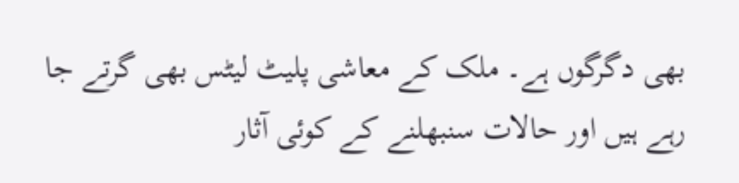بھی دگرگوں ہے۔ ملک کے معاشی پلیٹ لیٹس بھی گرتے جا رہے ہیں اور حالات سنبھلنے کے کوئی آثار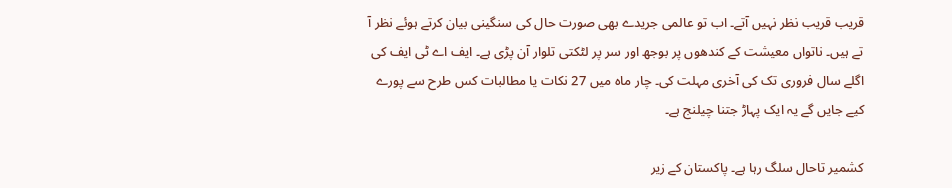قریب قریب نظر نہيں آتے۔ اب تو عالمی جریدے بھی صورت حال کی سنگینی بیان کرتے ہوئے نظر آ تے ہيں۔ ناتواں معیشت کے کندھوں پر بوجھ اور سر پر لٹکتی تلوار آن پڑی ہے۔ ایف اے ٹی ایف کی اگلے سال فروری تک کی آخری مہلت کی۔ چار ماہ میں 27 نکات یا مطالبات کس طرح سے پورے کيے جايں گے یہ ایک پہاڑ جتنا چیلنج ہے۔

کشمیر تاحال سلگ رہا ہے۔ پاکستان کے زیر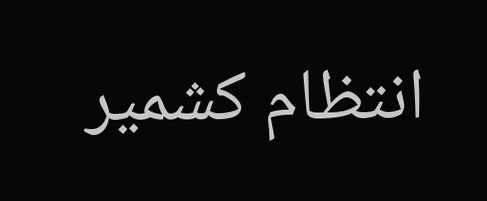انتظام کشمیر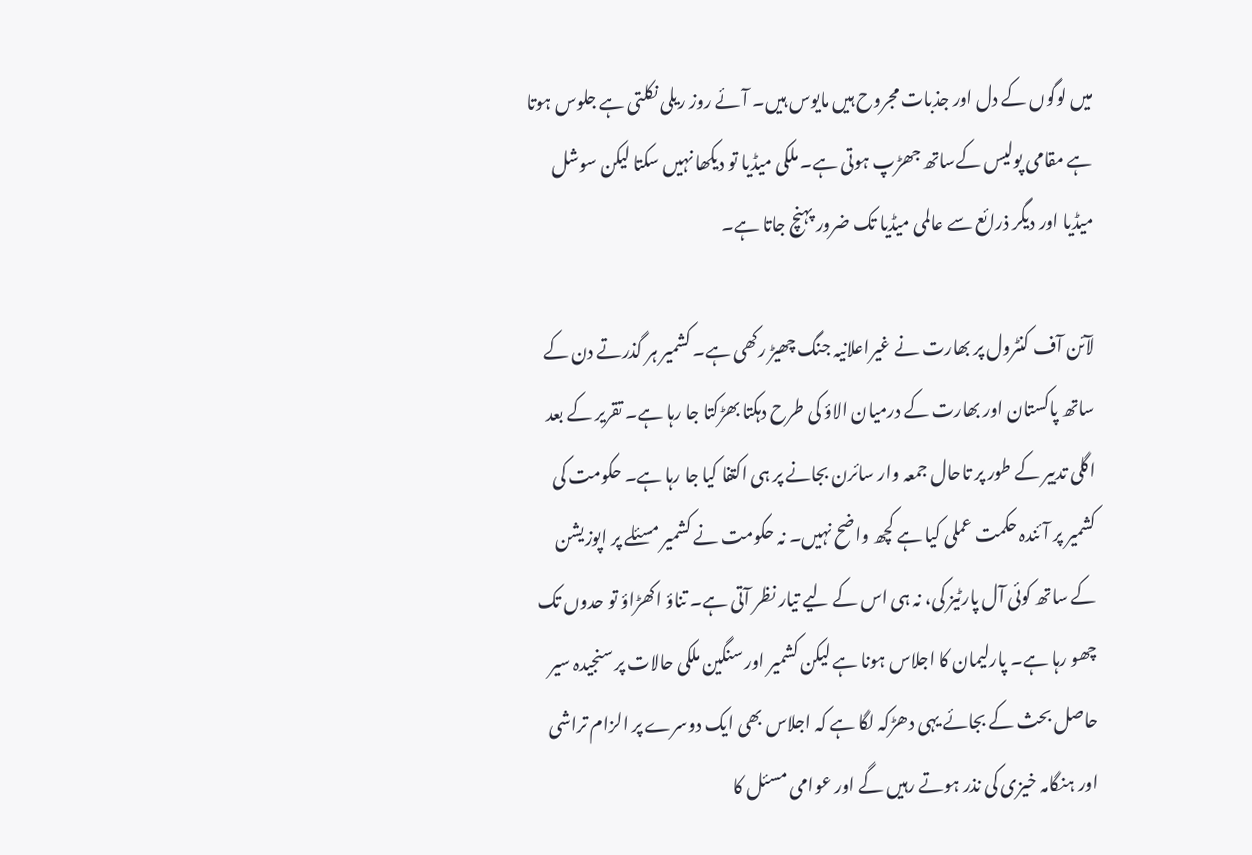میں لوگوں کے دل اور جذبات مجروح ہیں مایوس ہیں۔ آئے روز ریلی نکلتی ہے جلوس ہوتا ہے مقامی پولیس کےساتھ جھڑپ ہوتی ہے۔ ملکی میڈیا تو دیکھا نہیں سکتا لیکن سوشل میڈیا اور دیگر ذرائع سے عالمی میڈیا تک ضرور پہنچ جاتا ہے۔

لآئن آف کنٹرول پر بھارت نے غیراعلانیہ جنگ چھیڑ رکھی ہے۔ کشمیر ہر گذرتے دن کے ساتھ پاکستان اور بھارت کے درمیان الاؤ کی طرح دہکتا بھڑکتا جا رہا ہے۔ تقریر کے بعد اگلی تدبیر کے طور پر تاحال جمعہ وار سائرن بجانے پر ہی اکتفا کیا جا رہا ہے۔ حکومت کی کشمیر پر آئندہ حکمت عملی کیا ہے کچھ واضح نہیں۔ نہ حکومت نے کشمیر مسئلے پر اپوزیشن کے ساتھ کوئی آل پارٹیز کی، نہ ہی اس کے ليے تیار نظر آتی ہے۔ تناؤ اکھڑاؤ تو حدوں تک چھو رہا ہے۔ پارلیمان کا اجلاس ہونا ہے لیکن کشمیر اور سنگین ملکی حالات پر سنجیدہ سیر حاصل بحث کے بجائے یہی دھڑکہ لگا ہے کہ اجلاس بھی ایک دوسرے پر الزام تراشی اور ہنگامہ خیزی کی نذر ہوتے رہیں گے اور عوامی مسئل کا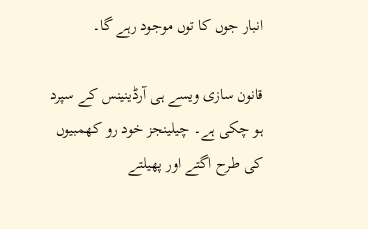انبار جوں کا توں موجود رہے گا۔

قانون سازی ویسے ہی آرڈینینس کے سپرد ہو چکی ہے۔ چیلینجز خود رو کھمبیوں کی طرح اگتے اور پھیلتے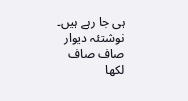ہی جا رہے ہیں۔ نوشتئہ دیوار صاف صاف لکھا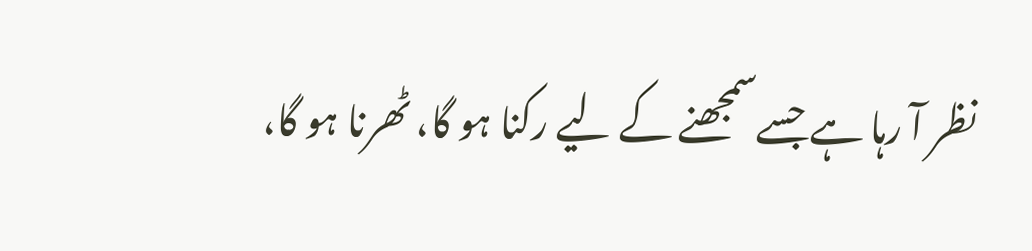نظر آ رہا ہے جسےسمجھنے کے لیے رکنا ہو گا، ٹھرنا ہو گا،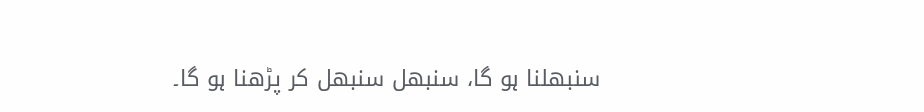سنبھلنا ہو گا، سنبھل سنبھل کر پڑھنا ہو گا۔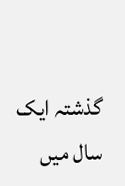گذشتہ ایک سال میں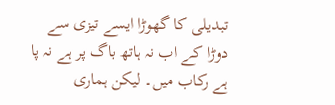تبدیلی کا گھوڑا ایسے تیزی سے دوڑا کے اب نہ ہاتھ باگ پر ہے نہ پا ہے رکاب میں۔ لیکن ہماری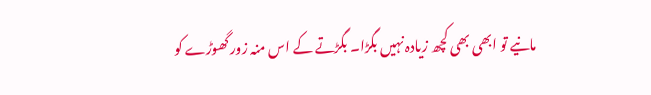مانيے تو ابھی بھی کچھ زیادہ نہيں بگڑا۔ بگڑتے کے اس منہ زور گھوڑے کو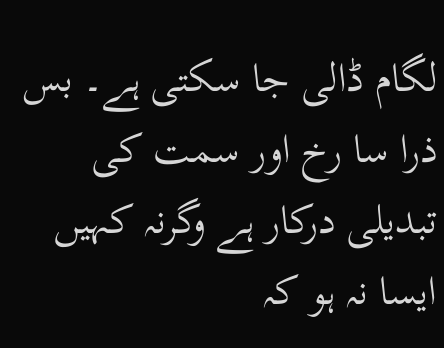لگام ڈالی جا سکتی ہے۔ بس ذرا سا رخ اور سمت کی تبدیلی درکار ہے وگرنہ کہيں ایسا نہ ہو کہ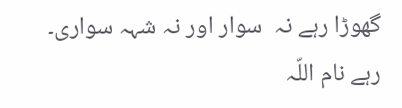گھوڑا رہے نہ  سوار اور نہ شہہ سواری۔ رہے نام اللّہ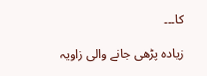کا۔۔۔

زیادہ پڑھی جانے والی زاویہ